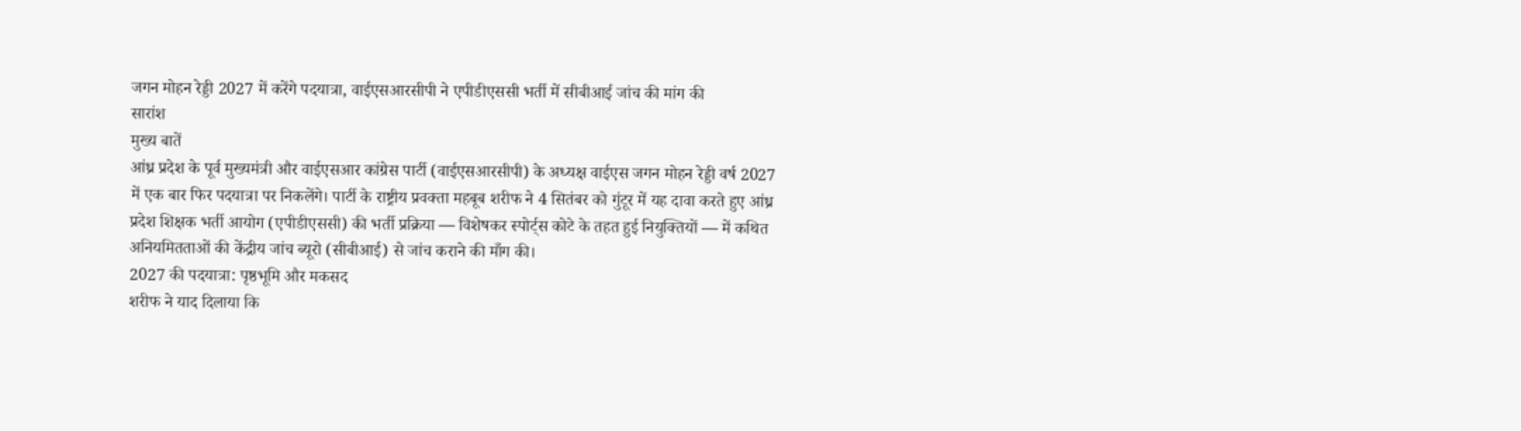जगन मोहन रेड्डी 2027 में करेंगे पदयात्रा, वाईएसआरसीपी ने एपीडीएससी भर्ती में सीबीआई जांच की मांग की
सारांश
मुख्य बातें
आंध्र प्रदेश के पूर्व मुख्यमंत्री और वाईएसआर कांग्रेस पार्टी (वाईएसआरसीपी) के अध्यक्ष वाईएस जगन मोहन रेड्डी वर्ष 2027 में एक बार फिर पदयात्रा पर निकलेंगे। पार्टी के राष्ट्रीय प्रवक्ता महबूब शरीफ ने 4 सितंबर को गुंटूर में यह दावा करते हुए आंध्र प्रदेश शिक्षक भर्ती आयोग (एपीडीएससी) की भर्ती प्रक्रिया — विशेषकर स्पोर्ट्स कोटे के तहत हुई नियुक्तियों — में कथित अनियमितताओं की केंद्रीय जांच ब्यूरो (सीबीआई) से जांच कराने की माँग की।
2027 की पदयात्रा: पृष्ठभूमि और मकसद
शरीफ ने याद दिलाया कि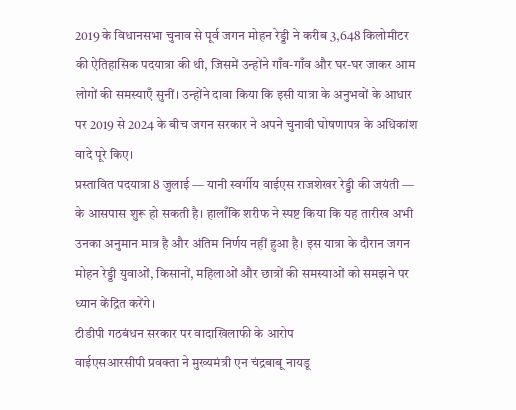2019 के विधानसभा चुनाव से पूर्व जगन मोहन रेड्डी ने करीब 3,648 किलोमीटर की ऐतिहासिक पदयात्रा की थी, जिसमें उन्होंने गाँव-गाँव और घर-घर जाकर आम लोगों की समस्याएँ सुनीं। उन्होंने दावा किया कि इसी यात्रा के अनुभवों के आधार पर 2019 से 2024 के बीच जगन सरकार ने अपने चुनावी घोषणापत्र के अधिकांश वादे पूरे किए।
प्रस्तावित पदयात्रा 8 जुलाई — यानी स्वर्गीय वाईएस राजशेखर रेड्डी की जयंती — के आसपास शुरू हो सकती है। हालाँकि शरीफ ने स्पष्ट किया कि यह तारीख अभी उनका अनुमान मात्र है और अंतिम निर्णय नहीं हुआ है। इस यात्रा के दौरान जगन मोहन रेड्डी युवाओं, किसानों, महिलाओं और छात्रों की समस्याओं को समझने पर ध्यान केंद्रित करेंगे।
टीडीपी गठबंधन सरकार पर वादाखिलाफी के आरोप
वाईएसआरसीपी प्रवक्ता ने मुख्यमंत्री एन चंद्रबाबू नायडू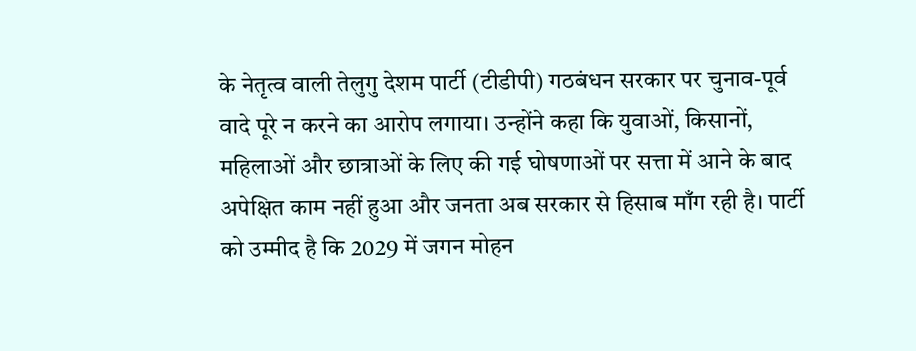के नेतृत्व वाली तेलुगु देशम पार्टी (टीडीपी) गठबंधन सरकार पर चुनाव-पूर्व वादे पूरे न करने का आरोप लगाया। उन्होंने कहा कि युवाओं, किसानों, महिलाओं और छात्राओं के लिए की गई घोषणाओं पर सत्ता में आने के बाद अपेक्षित काम नहीं हुआ और जनता अब सरकार से हिसाब माँग रही है। पार्टी को उम्मीद है कि 2029 में जगन मोहन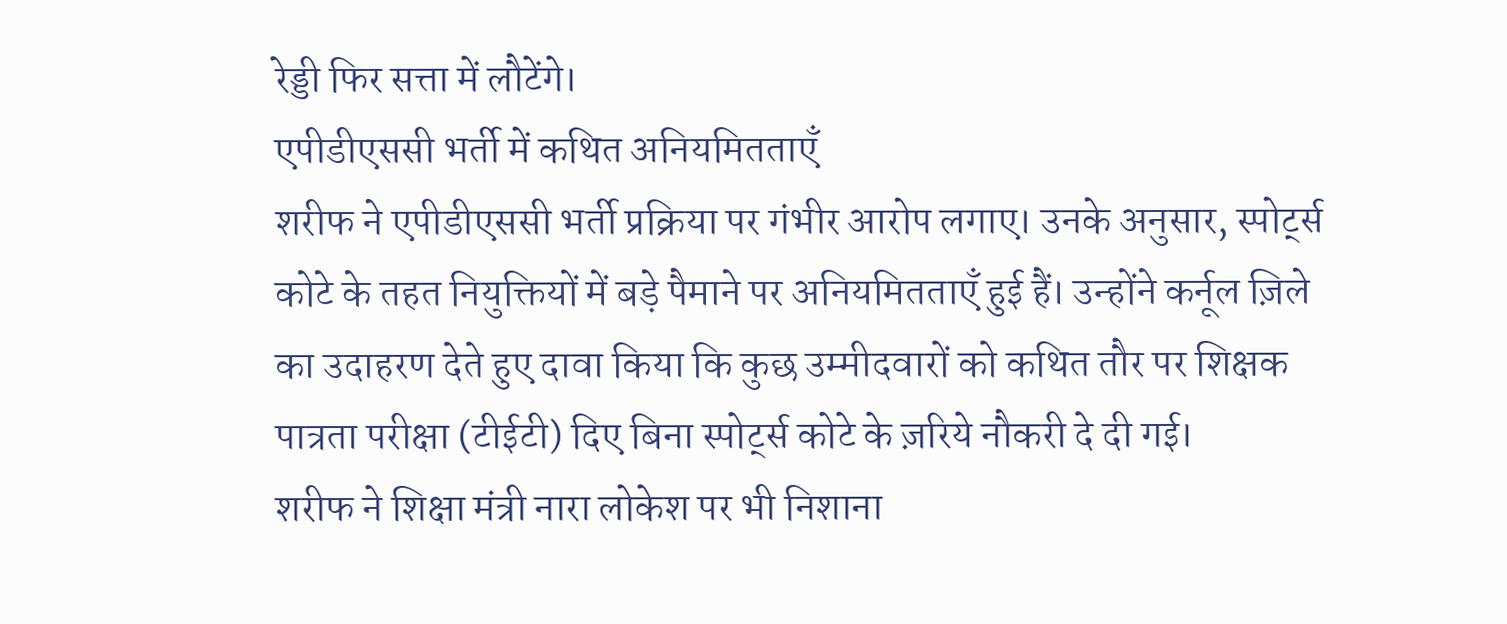रेड्डी फिर सत्ता में लौटेंगे।
एपीडीएससी भर्ती में कथित अनियमितताएँ
शरीफ ने एपीडीएससी भर्ती प्रक्रिया पर गंभीर आरोप लगाए। उनके अनुसार, स्पोर्ट्स कोटे के तहत नियुक्तियों में बड़े पैमाने पर अनियमितताएँ हुई हैं। उन्होंने कर्नूल ज़िले का उदाहरण देते हुए दावा किया कि कुछ उम्मीदवारों को कथित तौर पर शिक्षक पात्रता परीक्षा (टीईटी) दिए बिना स्पोर्ट्स कोटे के ज़रिये नौकरी दे दी गई।
शरीफ ने शिक्षा मंत्री नारा लोकेश पर भी निशाना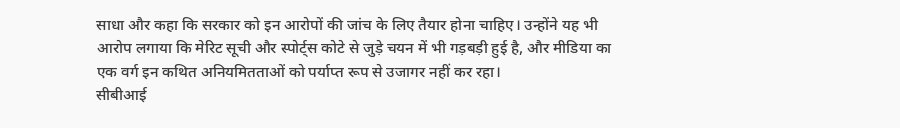साधा और कहा कि सरकार को इन आरोपों की जांच के लिए तैयार होना चाहिए। उन्होंने यह भी आरोप लगाया कि मेरिट सूची और स्पोर्ट्स कोटे से जुड़े चयन में भी गड़बड़ी हुई है, और मीडिया का एक वर्ग इन कथित अनियमितताओं को पर्याप्त रूप से उजागर नहीं कर रहा।
सीबीआई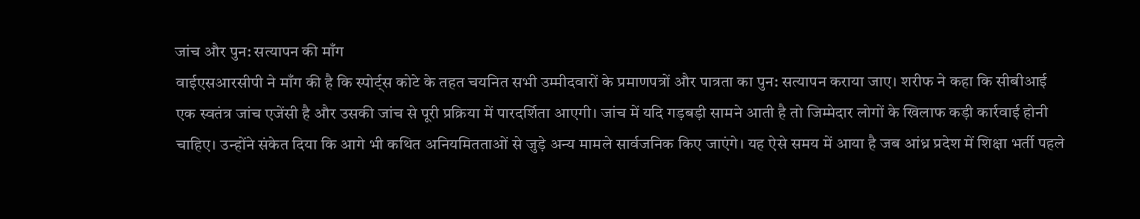जांच और पुन: सत्यापन की माँग
वाईएसआरसीपी ने माँग की है कि स्पोर्ट्स कोटे के तहत चयनित सभी उम्मीदवारों के प्रमाणपत्रों और पात्रता का पुन: सत्यापन कराया जाए। शरीफ ने कहा कि सीबीआई एक स्वतंत्र जांच एजेंसी है और उसकी जांच से पूरी प्रक्रिया में पारदर्शिता आएगी। जांच में यदि गड़बड़ी सामने आती है तो जिम्मेदार लोगों के खिलाफ कड़ी कार्रवाई होनी चाहिए। उन्होंने संकेत दिया कि आगे भी कथित अनियमितताओं से जुड़े अन्य मामले सार्वजनिक किए जाएंगे। यह ऐसे समय में आया है जब आंध्र प्रदेश में शिक्षा भर्ती पहले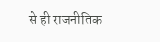से ही राजनीतिक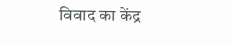विवाद का केंद्र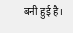बनी हुई है।